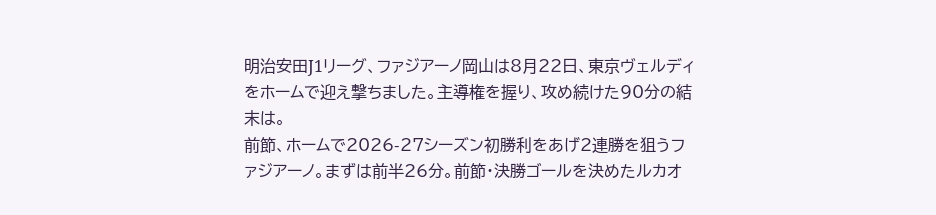明治安田J1リーグ、ファジアーノ岡山は8月22日、東京ヴェルディをホームで迎え撃ちました。主導権を握り、攻め続けた90分の結末は。
前節、ホームで2026-27シーズン初勝利をあげ2連勝を狙うファジアーノ。まずは前半26分。前節・決勝ゴールを決めたルカオ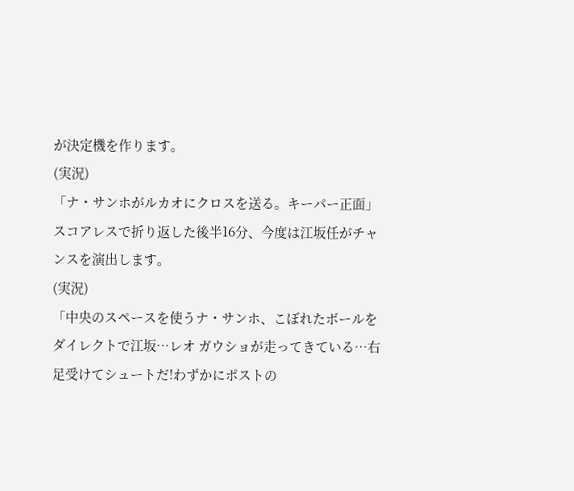が決定機を作ります。
(実況)
「ナ・サンホがルカオにクロスを送る。キーパー正面」
スコアレスで折り返した後半16分、今度は江坂任がチャンスを演出します。
(実況)
「中央のスペースを使うナ・サンホ、こぼれたボールをダイレクトで江坂…レオ ガウショが走ってきている…右足受けてシュートだ!わずかにポストの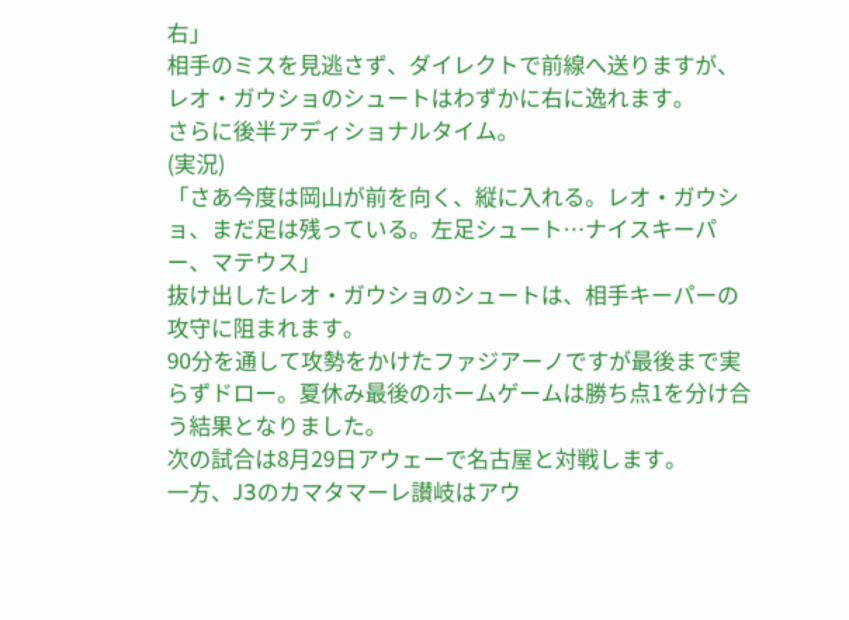右」
相手のミスを見逃さず、ダイレクトで前線へ送りますが、レオ・ガウショのシュートはわずかに右に逸れます。
さらに後半アディショナルタイム。
(実況)
「さあ今度は岡山が前を向く、縦に入れる。レオ・ガウショ、まだ足は残っている。左足シュート…ナイスキーパー、マテウス」
抜け出したレオ・ガウショのシュートは、相手キーパーの攻守に阻まれます。
90分を通して攻勢をかけたファジアーノですが最後まで実らずドロー。夏休み最後のホームゲームは勝ち点1を分け合う結果となりました。
次の試合は8月29日アウェーで名古屋と対戦します。
一方、J3のカマタマーレ讃岐はアウ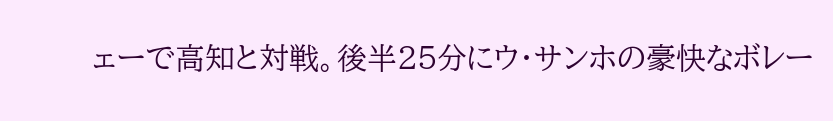ェーで高知と対戦。後半25分にウ・サンホの豪快なボレー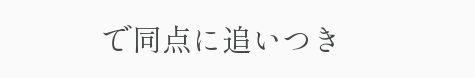で同点に追いつき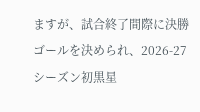ますが、試合終了間際に決勝ゴールを決められ、2026-27シーズン初黒星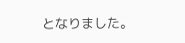となりました。